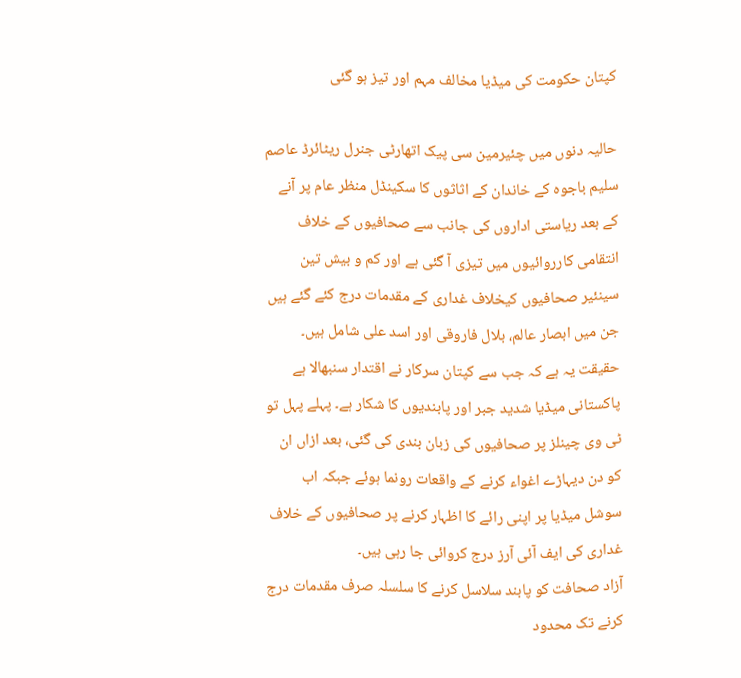کپتان حکومت کی میڈیا مخالف مہم اور تیز ہو گئی

حالیہ دنوں میں چئیرمین سی پیک اتھارٹی جنرل ریٹائرڈ عاصم سلیم باجوہ کے خاندان کے اثاثوں کا سکینڈل منظر عام پر آنے کے بعد ریاستی اداروں کی جانب سے صحافیوں کے خلاف انتقامی کارروائیوں میں تیزی آ گئی ہے اور کم و بیش تین سینئیر صحافیوں کیخلاف غداری کے مقدمات درج کئے گئے ہیں جن میں ابصار عالم، بلال فاروقی اور اسد علی شامل ہیں۔ حقیقت یہ ہے کہ جب سے کپتان سرکار نے اقتدار سنبھالا ہے پاکستانی میڈیا شدید جبر اور پابندیوں کا شکار ہے۔ پہلے پہل تو ٹی وی چینلز پر صحافیوں کی زبان بندی کی گئی، بعد ازاں ان کو دن دیہاڑے اغواء کرنے کے واقعات رونما ہوئے جبکہ اب سوشل میڈیا پر اپنی رائے کا اظہار کرنے پر صحافیوں کے خلاف غداری کی ایف آئی آرز درج کروائی جا رہی ہیں۔
آزاد صحافت کو پابند سلاسل کرنے کا سلسلہ صرف مقدمات درج کرنے تک محدود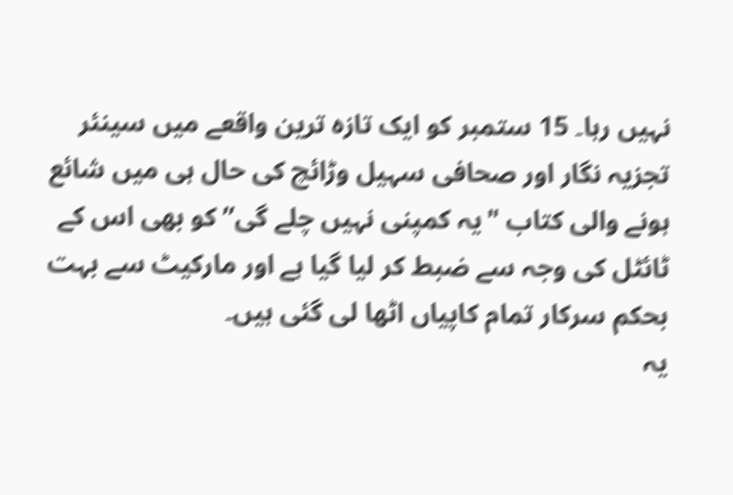نہیں رہا۔ 15 ستمبر کو ایک تازہ ترین واقعے میں سینئر تجزیہ نگار اور صحافی سہیل وڑائچ کی حال ہی میں شائع ہونے والی کتاب "یہ کمپنی نہیں چلے گی” کو بھی اس کے ٹائٹل کی وجہ سے ضبط کر لیا گیا ہے اور مارکیٹ سے بہت بحکم سرکار تمام کاپیاں اٹھا لی گئی ہیں۔
یہ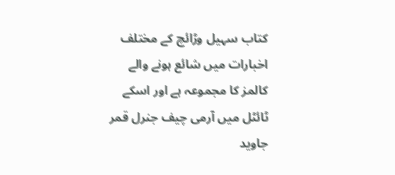کتاب سہیل وڑائچ کے مختلف اخبارات میں شائع ہونے والے کالمز کا مجموعہ ہے اور اسکے ٹائٹل میں آرمی چیف جنرل قمر جاوید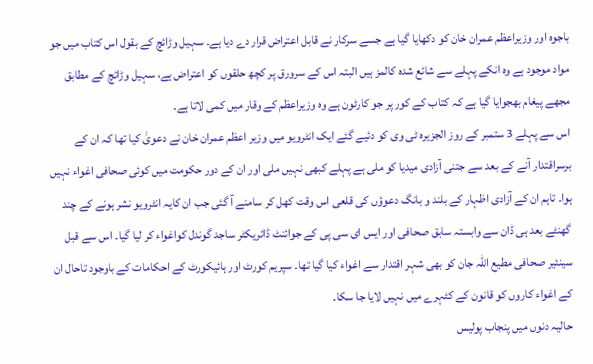باجوہ اور وزیراعظم عمران خان کو دکھایا گیا ہے جسے سرکار نے قابل اعتراض قرار دے دیا ہے۔ سہیل وڑائچ کے بقول اس کتاب میں جو مواد موجود ہے وہ انکے پہلے سے شائع شدہ کالمز ہیں البتہ اس کے سرورق پر کچھ حلقوں کو اعتراض ہے، سہیل وڑائچ کے مطابق مجھے پیغام بھجوایا گیا ہے کہ کتاب کے کور پر جو کارٹون ہے وہ وزیراعظم کے وقار میں کمی لاتا ہے۔
اس سے پہلے 3 ستمبر کے روز الجزیرہ ٹی وی کو دئیے گئے ایک انٹرویو میں وزیر اعظم عمران خان نے دعویٰ کیا تھا کہ ان کے برسراقتدار آنے کے بعد سے جتنی آزادی میدیا کو ملی ہے پہلے کبھی نہیں ملی اور ان کے دور حکومت میں کوئی صحافی اغواء نہیں ہوا۔ تاہم ان کے آزادی اظہار کے بلند و بانگ دعوؤں کی قلعی اس وقت کھل کر سامنے آ گئی جب ان کایہ انٹرویو نشر ہونے کے چند گھنٹے بعد ہی ڈان سے وابستہ سابق صحافی اور ایس ای سی پی کے جوائنٹ ڈائریکٹر ساجد گوندل کواغواء کر لیا گیا۔ اس سے قبل سینئیر صحافی مطیع اللہ جان کو بھی شہر اقتدار سے اغواء کیا گیا تھا۔ سپریم کورٹ اور ہائیکورٹ کے احکامات کے باوجود تاحال ان کے اغواء کاروں کو قانون کے کٹہرے میں نہیں لایا جا سکا۔
حالیہ دنوں میں پنجاب پولیس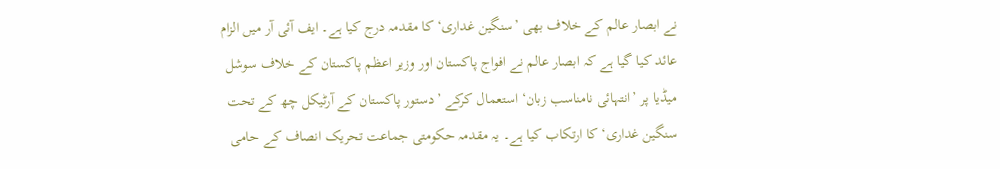نے ابصار عالم کے خلاف بھی ’سنگین غداری‘ کا مقدمہ درج کیا ہے۔ ایف آئی آر میں الزام عائد کیا گیا ہے کہ ابصار عالم نے افواج پاکستان اور وزیر اعظم پاکستان کے خلاف سوشل میڈیا پر ’انتہائی نامناسب زبان‘ استعمال کرکے ’دستور پاکستان کے آرٹیکل چھ کے تحت سنگین غداری‘ کا ارتکاب کیا ہے۔ یہ مقدمہ حکومتی جماعت تحریک انصاف کے حامی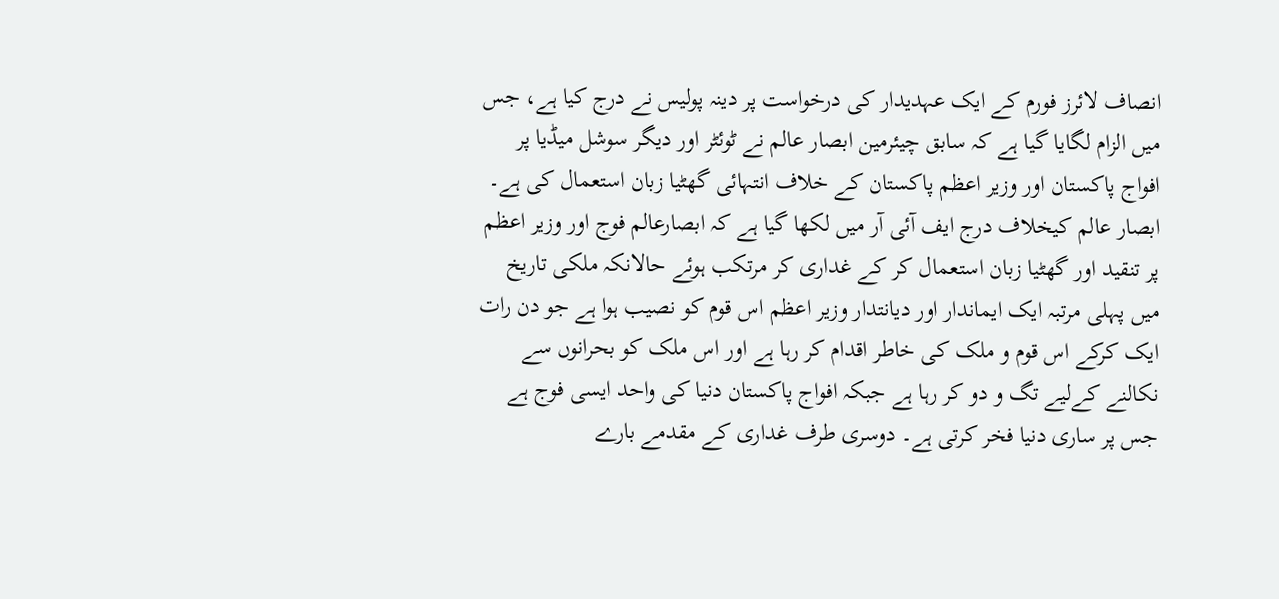انصاف لائرز فورم کے ایک عہدیدار کی درخواست پر دینہ پولیس نے درج کیا ہے، جس میں الزام لگایا گیا ہے کہ سابق چیئرمین ابصار عالم نے ٹوئٹر اور دیگر سوشل میڈیا پر افواج پاکستان اور وزیر اعظم پاکستان کے خلاف انتہائی گھٹیا زبان استعمال کی ہے۔ ابصار عالم کیخلاف درج ایف آئی آر میں لکھا گیا ہے کہ ابصارعالم فوج اور وزیر اعظم پر تنقید اور گھٹیا زبان استعمال کر کے غداری کر مرتکب ہوئے حالانکہ ملکی تاریخ میں پہلی مرتبہ ایک ایماندار اور دیانتدار وزیر اعظم اس قوم کو نصیب ہوا ہے جو دن رات ایک کرکے اس قوم و ملک کی خاطر اقدام کر رہا ہے اور اس ملک کو بحرانوں سے نکالنے کےلیے تگ و دو کر رہا ہے جبکہ افواج پاکستان دنیا کی واحد ایسی فوج ہے جس پر ساری دنیا فخر کرتی ہے۔ دوسری طرف غداری کے مقدمے بارے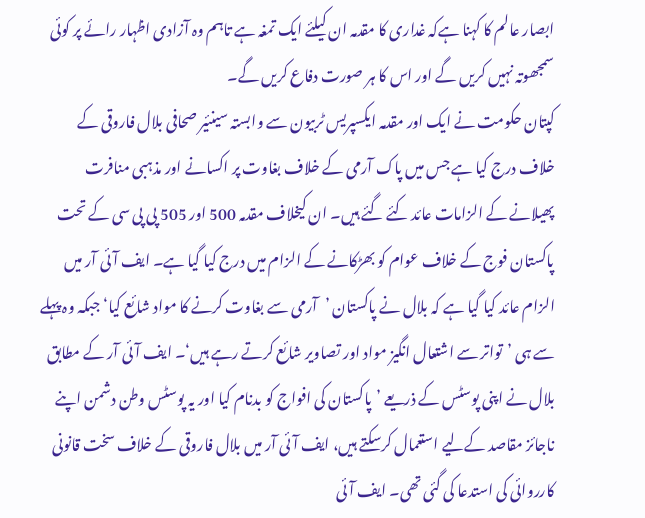ابصار عالم کا کہنا ہےکہ غداری کا مقدمہ ان کیلئے ایک تمغہ ہے تاہم وہ آزادی اظہار رائے پر کوئی سمجھوتہ نہیں کریں گے اور اس کا ہر صورت دفاع کریں گے۔
کپتان حکومت نے ایک اور مقدمہ ایکسپریس ٹربیون سے وابستہ سینئیر صحافی بلال فاروقی کے خلاف درج کیا ہے جس میں پاک آرمی کے خلاف بغاوت پر اکسانے اور مذہبی منافرت پھیلانے کے الزامات عائد کئے گئے ہیں۔ ان کیخلاف مقدمہ 500 اور 505 پی پی سی کے تحت پاکستان فوج کے خلاف عوام کو بھڑکانے کے الزام میں درج کیا گیا ہے۔ ایف آئی آر میں الزام عائد کیا گیا ہے کہ بلال نے پاکستان ’آرمی سے بغاوت کرنے کا مواد شائع کیا‘ جبکہ وہ پہلے سے ہی ’تواتر سے اشتعال انگیز مواد اور تصاویر شائع کرتے رہے ہیں‘۔ ایف آئی آر کے مطابق بلال نے اپنی پوسٹس کے ذریعے ’پاکستان کی افواج کو بدنام کیا اور یہ پوسٹس وطن دشمن اپنے ناجائز مقاصد کےلیے استعمال کرسکتے ہیں، ایف آئی آر میں بلال فاروقی کے خلاف سخت قانونی کارروائی کی استدعا کی گئی تھی۔ ایف آئی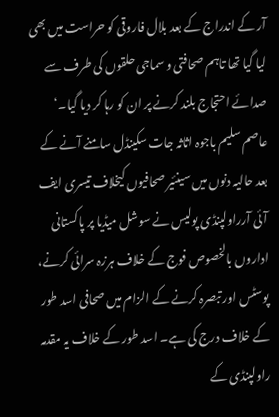آر کے اندراج کے بعد بلال فاروقی کو حراست میں بھی لیا گیا تھا تاہم صحافتی و سماجی حلقوں کی طرف سے صدائے احتجاج بلند کرنے پر ان کو رہا کر دیا گیا۔‘
عاصم سلیم باجوہ اثاثہ جات سکینڈل سامنے آنے کے بعد حالیہ دنوں میں سینئیر صحافیوں کیخلاف تیسری ایف آئی آرراولپنڈی پولیس نے سوشل میڈیا پر پاکستانی اداروں بالخصوص فوج کے خلاف ہرزہ سرائی کرنے، پوسٹس اور تبصرہ کرنے کے الزام میں صحافی اسد طور کے خلاف درج کی ہے۔ اسد طور کے خلاف یہ مقدمہ راولپنڈی کے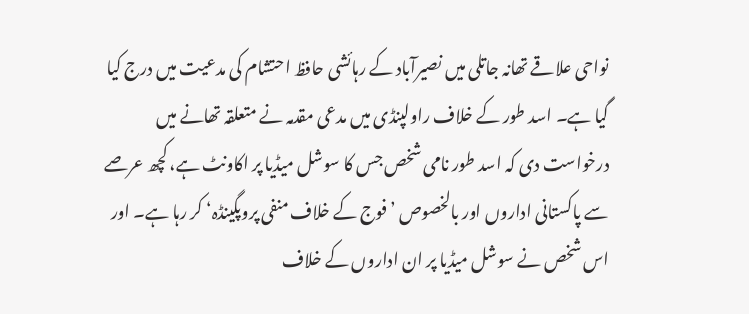نواحی علاقے تھانہ جاتلی میں نصیرآباد کے رہائشی حافظ احتشام کی مدعیت میں درج کیا گیا ہے۔ اسد طور کے خلاف راولپنڈی میں مدعی مقدمہ نے متعلقہ تھانے میں درخواست دی کہ اسد طور نامی شخص جس کا سوشل میڈیا پر اکاونٹ ہے، کچھ عرصے سے پاکستانی اداروں اور بالخصوص ’فوج کے خلاف منفی پروپگینڈہ‘ کر رہا ہے۔ اور اس شخص نے سوشل میڈیا پر ان اداروں کے خلاف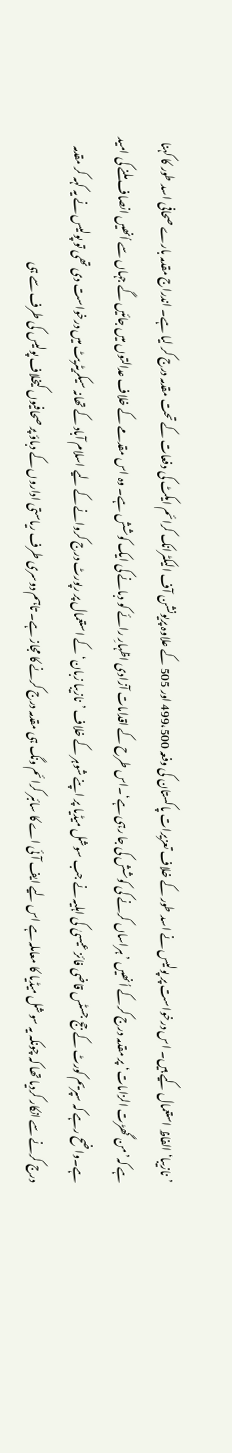’نازیبا‘ الفاظ استعمال کیے ہیں۔ اس درخواست پر پولیس نے اسد طور کے خلاف تعزیرات پاکستان کی وفعہ 499،500 اور 505 کے علاوہ پریونشن آف الیکٹرانک کرائم ایکٹ کی دفعات کے تحت مقدمہ درج کر لیا ہے۔ اندراج مقدمہ بارے صحافی اسد طور کا کہنا ہے کہ’من گھڑت الزامات‘ پر مقدمہ درج کر کے اُنھیں ’ہراساں کرنے کی کوشش کی جا رہی ہے‘۔اس طرح کے اقدامات آزادی اظہارِ رائے کو دبانے کی ایک کوشش ہے۔ وہ اس مقدمے کے خلاف عدالتوں میں جائیں گے جہاں سے اُنھیں انصاف ملنے کی امید ہے۔واضح رہے کہ سپریم کورٹ کے جج جسٹس قاضی فائز عیسیٰ کی اہلیہ نے جب سوشل میڈیا پر اپنے شوہر کے خلاف ’نازیبا زبان‘ کے استعمال پر رپورٹ درج کروانے کے لیے اسلام آباد کے تھانہ سیکریٹریٹ میں درخواست دی تھی تو پولیس نے یہ کہہ کر مقدمہ درج کرنے سے انکار کردیا تھا کہ چونکہ یہ سوشل میڈیا کا معاملہ ہے اس لیے ایف آئی اے کا سائبر کرائم ونگ ہی مقدمہ درج کرنے کا مجاز ہے۔ تاہم دوسری طرف ریاستی اداروں کے دباؤ پر صحافیوں کیخلاف پولیس کی طرف سے ہی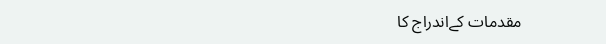مقدمات کےاندراج کا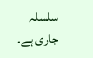سلسلہ جاری ہے۔